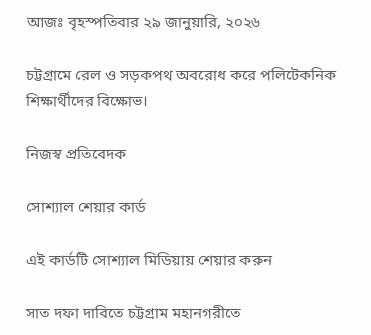আজঃ বৃহস্পতিবার ২৯ জানুয়ারি, ২০২৬

চট্টগ্রামে রেল ও সড়কপথ অবরোধ করে পলিটেকনিক শিক্ষার্থীদের বিক্ষোভ।

নিজস্ব প্রতিবেদক

সোশ্যাল শেয়ার কার্ড

এই কার্ডটি সোশ্যাল মিডিয়ায় শেয়ার করুন

সাত দফা দাবিতে চট্টগ্রাম মহানগরীতে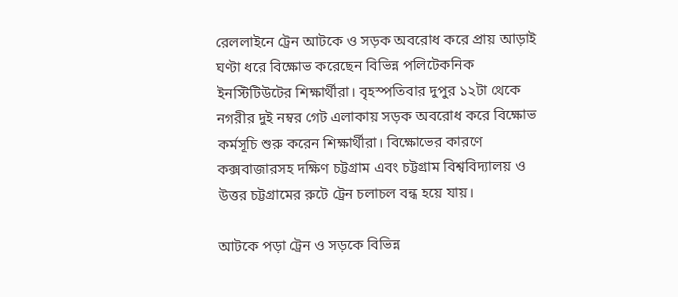রেললাইনে ট্রেন আটকে ও সড়ক অবরোধ করে প্রায় আড়াই ঘণ্টা ধরে বিক্ষোভ করেছেন বিভিন্ন পলিটেকনিক ইনস্টিটিউটের শিক্ষার্থীরা। বৃহস্পতিবার দুপুর ১২টা থেকে নগরীর দুই নম্বর গেট এলাকায় সড়ক অবরোধ করে বিক্ষোভ কর্মসূচি শুরু করেন শিক্ষার্থীরা। বিক্ষোভের কারণে কক্সবাজারসহ দক্ষিণ চট্টগ্রাম এবং চট্টগ্রাম বিশ্ববিদ্যালয় ও উত্তর চট্টগ্রামের রুটে ট্রেন চলাচল বন্ধ হয়ে যায়।

আটকে পড়া ট্রেন ও সড়কে বিভিন্ন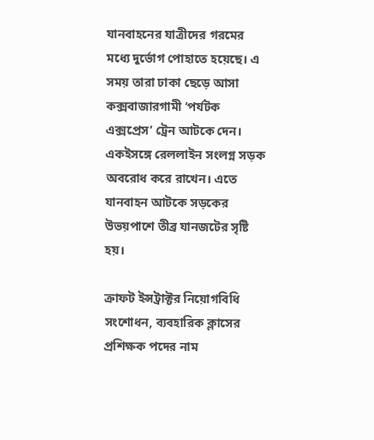যানবাহনের যাত্রীদের গরমের মধ্যে দুর্ভোগ পোহাতে হয়েছে। এ সময় তারা ঢাকা ছেড়ে আসা কক্সবাজারগামী ‘পর্যটক এক্সপ্রেস’ ট্রেন আটকে দেন। একইসঙ্গে রেললাইন সংলগ্ন সড়ক অবরোধ করে রাখেন। এতে যানবাহন আটকে সড়কের উভয়পাশে তীব্র যানজটের সৃষ্টি হয়।

ক্রাফট ইন্সট্রাক্টর নিয়োগবিধি সংশোধন, ব্যবহারিক ক্লাসের প্রশিক্ষক পদের নাম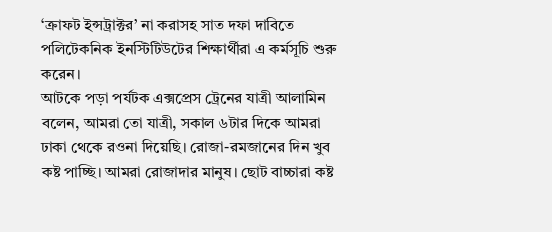‘ক্রাফট ইন্সট্রাক্টর’ না করাসহ সাত দফা দাবিতে পলিটেকনিক ইনস্টিটিউটের শিক্ষার্থীরা এ কর্মসূচি শুরু করেন।
আটকে পড়া পর্যটক এক্সপ্রেস ট্রেনের যাত্রী আলামিন বলেন, আমরা তো যাত্রী, সকাল ৬টার দিকে আমরা ঢাকা থেকে রওনা দিয়েছি। রোজা-রমজানের দিন খুব কষ্ট পাচ্ছি। আমরা রোজাদার মানুষ। ছোট বাচ্চারা কষ্ট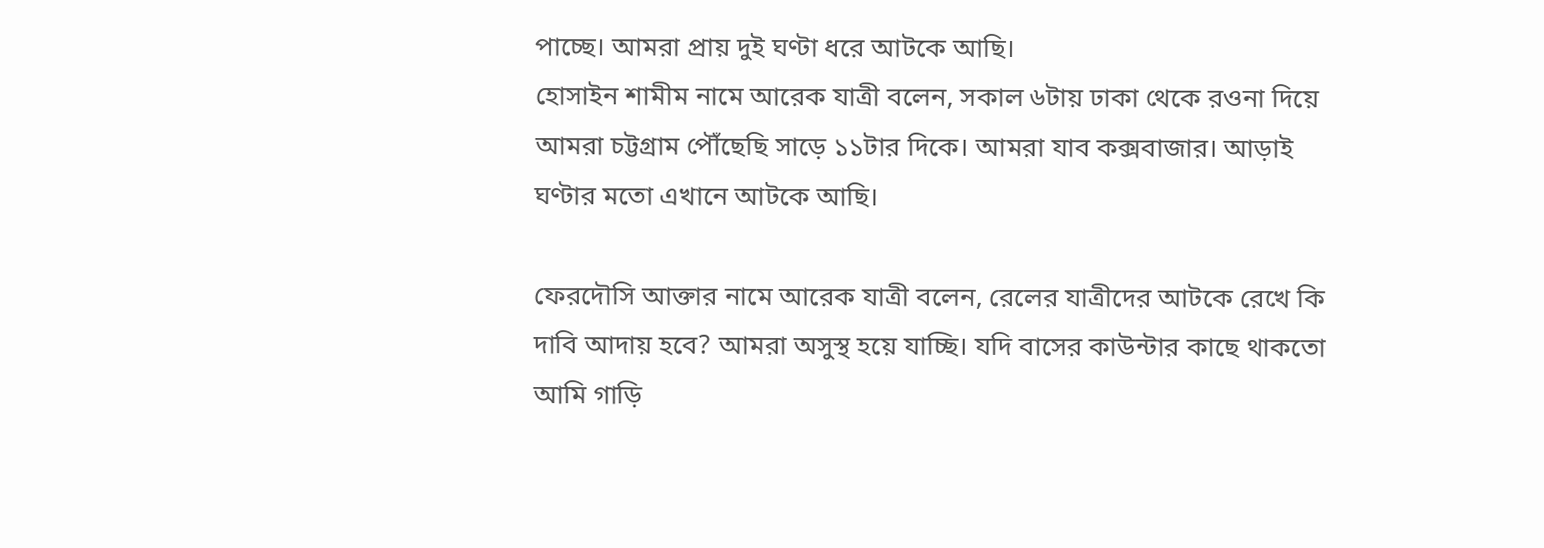পাচ্ছে। আমরা প্রায় দুই ঘণ্টা ধরে আটকে আছি।
হোসাইন শামীম নামে আরেক যাত্রী বলেন, সকাল ৬টায় ঢাকা থেকে রওনা দিয়ে আমরা চট্টগ্রাম পৌঁছেছি সাড়ে ১১টার দিকে। আমরা যাব কক্সবাজার। আড়াই ঘণ্টার মতো এখানে আটকে আছি।

ফেরদৌসি আক্তার নামে আরেক যাত্রী বলেন, রেলের যাত্রীদের আটকে রেখে কি দাবি আদায় হবে? আমরা অসুস্থ হয়ে যাচ্ছি। যদি বাসের কাউন্টার কাছে থাকতো আমি গাড়ি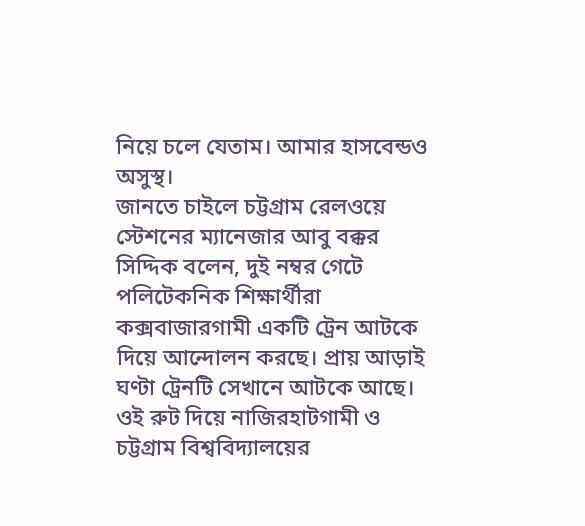নিয়ে চলে যেতাম। আমার হাসবেন্ডও অসুস্থ।
জানতে চাইলে চট্টগ্রাম রেলওয়ে স্টেশনের ম্যানেজার আবু বক্কর সিদ্দিক বলেন, দুই নম্বর গেটে পলিটেকনিক শিক্ষার্থীরা কক্সবাজারগামী একটি ট্রেন আটকে দিয়ে আন্দোলন করছে। প্রায় আড়াই ঘণ্টা ট্রেনটি সেখানে আটকে আছে। ওই রুট দিয়ে নাজিরহাটগামী ও চট্টগ্রাম বিশ্ববিদ্যালয়ের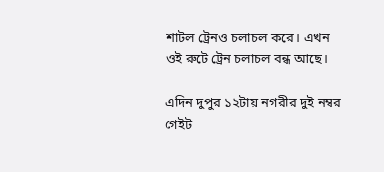শাটল ট্রেনও চলাচল করে। এখন ওই রুটে ট্রেন চলাচল বন্ধ আছে।

এদিন দুপুর ১২টায় নগরীর দুই নম্বর গেইট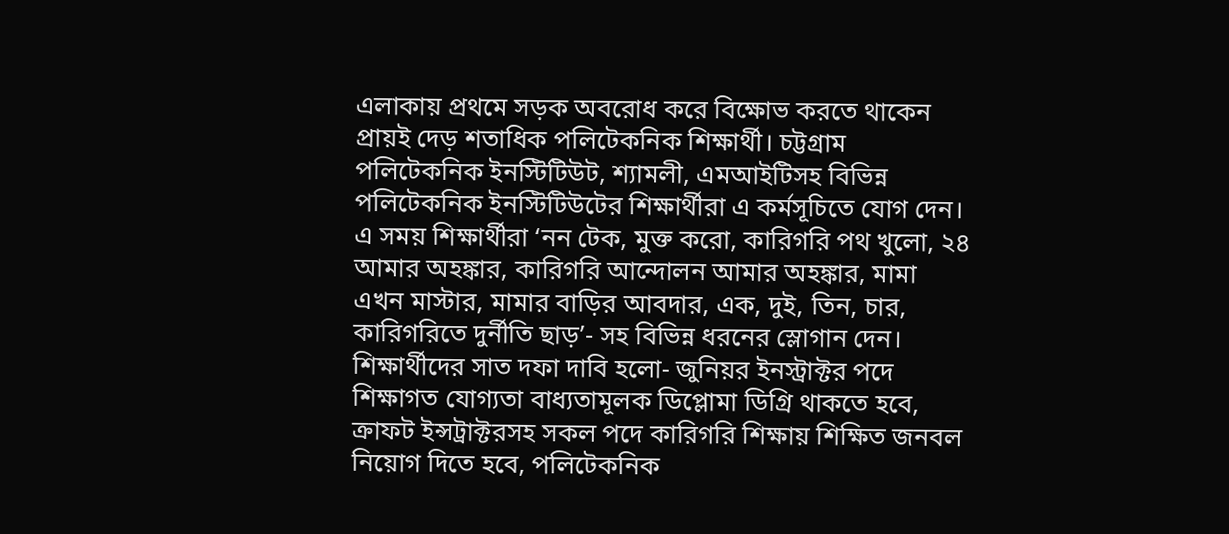এলাকায় প্রথমে সড়ক অবরোধ করে বিক্ষোভ করতে থাকেন প্রায়ই দেড় শতাধিক পলিটেকনিক শিক্ষার্থী। চট্টগ্রাম পলিটেকনিক ইনস্টিটিউট, শ্যামলী, এমআইটিসহ বিভিন্ন পলিটেকনিক ইনস্টিটিউটের শিক্ষার্থীরা এ কর্মসূচিতে যোগ দেন। এ সময় শিক্ষার্থীরা ‘নন টেক, মুক্ত করো, কারিগরি পথ খুলো, ২৪ আমার অহঙ্কার, কারিগরি আন্দোলন আমার অহঙ্কার, মামা এখন মাস্টার, মামার বাড়ির আবদার, এক, দুই, তিন, চার, কারিগরিতে দুর্নীতি ছাড়’- সহ বিভিন্ন ধরনের স্লোগান দেন।
শিক্ষার্থীদের সাত দফা দাবি হলো- জুনিয়র ইনস্ট্রাক্টর পদে শিক্ষাগত যোগ্যতা বাধ্যতামূলক ডিপ্লোমা ডিগ্রি থাকতে হবে, ক্রাফট ইন্সট্রাক্টরসহ সকল পদে কারিগরি শিক্ষায় শিক্ষিত জনবল নিয়োগ দিতে হবে, পলিটেকনিক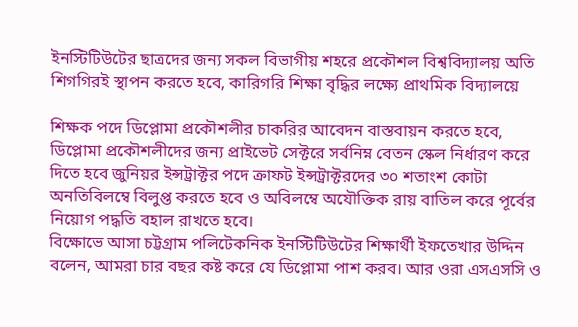ইনস্টিটিউটের ছাত্রদের জন্য সকল বিভাগীয় শহরে প্রকৌশল বিশ্ববিদ্যালয় অতি শিগগিরই স্থাপন করতে হবে, কারিগরি শিক্ষা বৃদ্ধির লক্ষ্যে প্রাথমিক বিদ্যালয়ে

শিক্ষক পদে ডিপ্লোমা প্রকৌশলীর চাকরির আবেদন বাস্তবায়ন করতে হবে, ডিপ্লোমা প্রকৌশলীদের জন্য প্রাইভেট সেক্টরে সর্বনিম্ন বেতন স্কেল নির্ধারণ করে দিতে হবে জুনিয়র ইন্সট্রাক্টর পদে ক্রাফট ইন্সট্রাক্টরদের ৩০ শতাংশ কোটা অনতিবিলম্বে বিলুপ্ত করতে হবে ও অবিলম্বে অযৌক্তিক রায় বাতিল করে পূর্বের নিয়োগ পদ্ধতি বহাল রাখতে হবে।
বিক্ষোভে আসা চট্টগ্রাম পলিটেকনিক ইনস্টিটিউটের শিক্ষার্থী ইফতেখার উদ্দিন বলেন, আমরা চার বছর কষ্ট করে যে ডিপ্লোমা পাশ করব। আর ওরা এসএসসি ও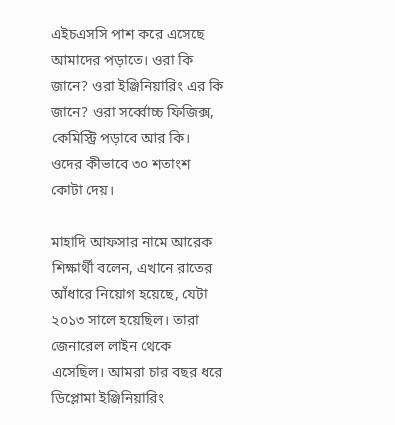এইচএসসি পাশ করে এসেছে আমাদের পড়াতে। ওরা কি জানে? ওরা ইঞ্জিনিয়ারিং এর কি জানে? ওরা সর্ব্বোচ্চ ফিজিক্স, কেমিস্ট্রি পড়াবে আর কি। ওদের কীভাবে ৩০ শতাংশ কোটা দেয়।

মাহাদি আফসার নামে আরেক শিক্ষার্থী বলেন, এখানে রাতের আঁধারে নিয়োগ হয়েছে, যেটা ২০১৩ সালে হয়েছিল। তারা জেনারেল লাইন থেকে এসেছিল। আমরা চার বছর ধরে ডিপ্লোমা ইঞ্জিনিয়ারিং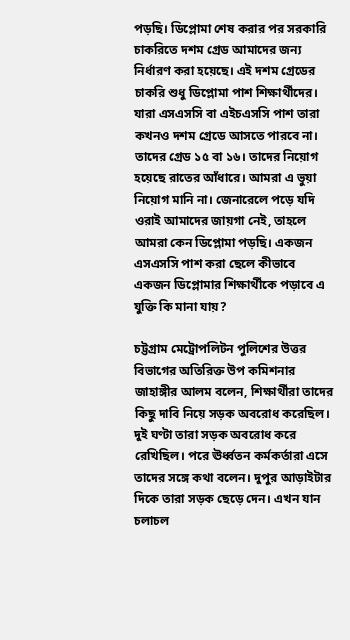পড়ছি। ডিপ্লোমা শেষ করার পর সরকারি চাকরিতে দশম গ্রেড আমাদের জন্য নির্ধারণ করা হয়েছে। এই দশম গ্রেডের চাকরি শুধু ডিপ্লোমা পাশ শিক্ষার্থীদের। যারা এসএসসি বা এইচএসসি পাশ তারা কখনও দশম গ্রেডে আসতে পারবে না। তাদের গ্রেড ১৫ বা ১৬। তাদের নিয়োগ হয়েছে রাতের আঁধারে। আমরা এ ভুয়া নিয়োগ মানি না। জেনারেলে পড়ে যদি ওরাই আমাদের জায়গা নেই, তাহলে আমরা কেন ডিপ্লোমা পড়ছি। একজন এসএসসি পাশ করা ছেলে কীভাবে একজন ডিপ্লোমার শিক্ষার্থীকে পড়াবে এ যুক্তি কি মানা যায়?

চট্টগ্রাম মেট্রোপলিটন পুলিশের উত্তর বিভাগের অতিরিক্ত উপ কমিশনার জাহাঙ্গীর আলম বলেন, শিক্ষার্থীরা তাদের কিছু দাবি নিয়ে সড়ক অবরোধ করেছিল। দুই ঘণ্টা তারা সড়ক অবরোধ করে রেখিছিল। পরে ঊর্ধ্বতন কর্মকর্তারা এসে তাদের সঙ্গে কথা বলেন। দুপুর আড়াইটার দিকে তারা সড়ক ছেড়ে দেন। এখন যান চলাচল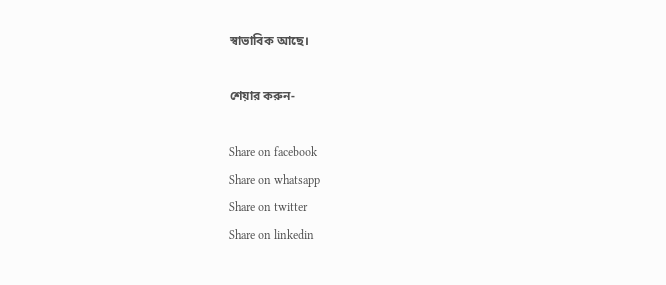স্বাভাবিক আছে।

শেয়ার করুন-

Share on facebook
Share on whatsapp
Share on twitter
Share on linkedin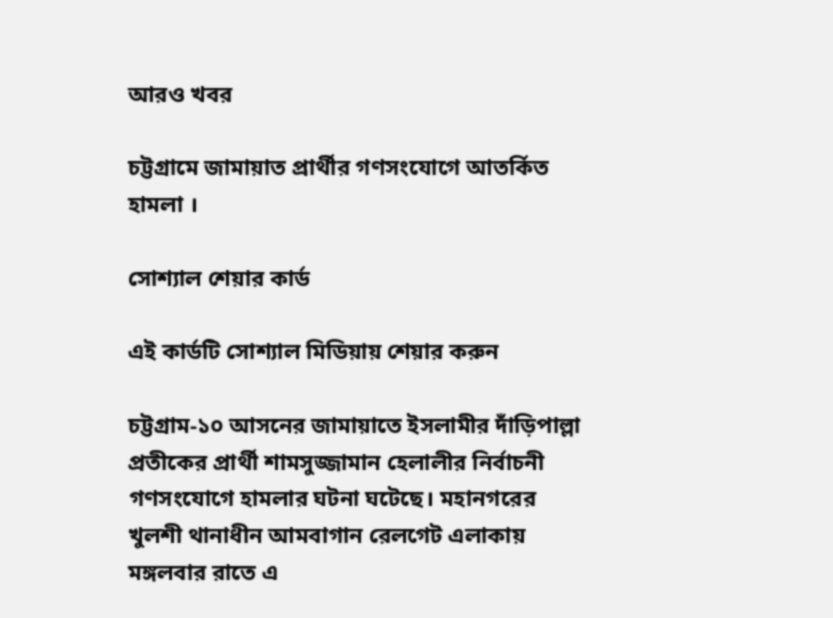আরও খবর

চট্টগ্রামে জামায়াত প্রার্থীর গণসংযোগে আতর্কিত হামলা ।

সোশ্যাল শেয়ার কার্ড

এই কার্ডটি সোশ্যাল মিডিয়ায় শেয়ার করুন

চট্টগ্রাম-১০ আসনের জামায়াতে ইসলামীর দাঁড়িপাল্লা প্রতীকের প্রার্থী শামসুজ্জামান হেলালীর নির্বাচনী গণসংযোগে হামলার ঘটনা ঘটেছে। মহানগরের খুলশী থানাধীন আমবাগান রেলগেট এলাকায় মঙ্গলবার রাতে এ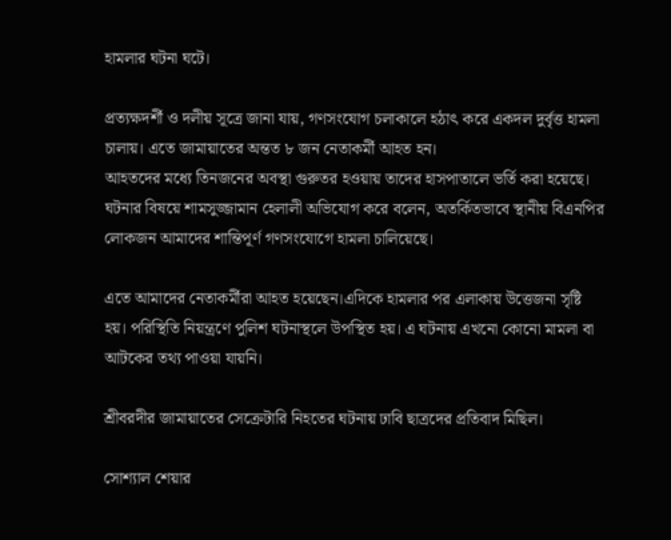হামলার ঘটনা ঘটে।

প্রত্যক্ষদর্শী ও দলীয় সূত্রে জানা যায়, গণসংযোগ চলাকালে হঠাৎ করে একদল দুর্বৃত্ত হামলা চালায়। এতে জামায়াতের অন্তত ৮ জন নেতাকর্মী আহত হন।
আহতদের মধ্যে তিনজনের অবস্থা গুরুতর হওয়ায় তাদের হাসপাতালে ভর্তি করা হয়েছে। ঘটনার বিষয়ে শামসুজ্জামান হেলালী অভিযোগ করে বলেন, অতর্কিতভাবে স্থানীয় বিএনপির লোকজন আমাদের শান্তিপূর্ণ গণসংযোগে হামলা চালিয়েছে।

এতে আমাদের নেতাকর্মীরা আহত হয়েছেন।এদিকে হামলার পর এলাকায় উত্তেজনা সৃষ্টি হয়। পরিস্থিতি নিয়ন্ত্রণে পুলিশ ঘটনাস্থলে উপস্থিত হয়। এ ঘটনায় এখনো কোনো মামলা বা আটকের তথ্য পাওয়া যায়নি।

শ্রীবরদীর জামায়াতের সেক্রেটারি নিহতের ঘটনায় ঢাবি ছাত্রদের প্রতিবাদ মিছিল।

সোশ্যাল শেয়ার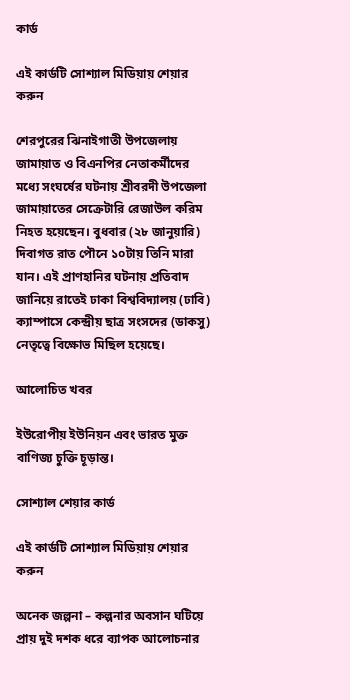কার্ড

এই কার্ডটি সোশ্যাল মিডিয়ায় শেয়ার করুন

শেরপুরের ঝিনাইগাতী উপজেলায় জামায়াত ও বিএনপির নেতাকর্মীদের মধ্যে সংঘর্ষের ঘটনায় শ্রীবরদী উপজেলা জামায়াতের সেক্রেটারি রেজাউল করিম নিহত হয়েছেন। বুধবার (২৮ জানুয়ারি) দিবাগত রাত পৌনে ১০টায় তিনি মারা যান। এই প্রাণহানির ঘটনায় প্রতিবাদ জানিয়ে রাতেই ঢাকা বিশ্ববিদ্যালয় (ঢাবি) ক্যাম্পাসে কেন্দ্রীয় ছাত্র সংসদের (ডাকসু) নেতৃত্বে বিক্ষোভ মিছিল হয়েছে।

আলোচিত খবর

ইউরোপীয় ইউনিয়ন এবং ভারত মুক্ত বাণিজ্য চুক্তি চূড়ান্ত।

সোশ্যাল শেয়ার কার্ড

এই কার্ডটি সোশ্যাল মিডিয়ায় শেয়ার করুন

অনেক জল্পনা – কল্পনার অবসান ঘটিয়ে প্রায় দুই দশক ধরে ব্যাপক আলোচনার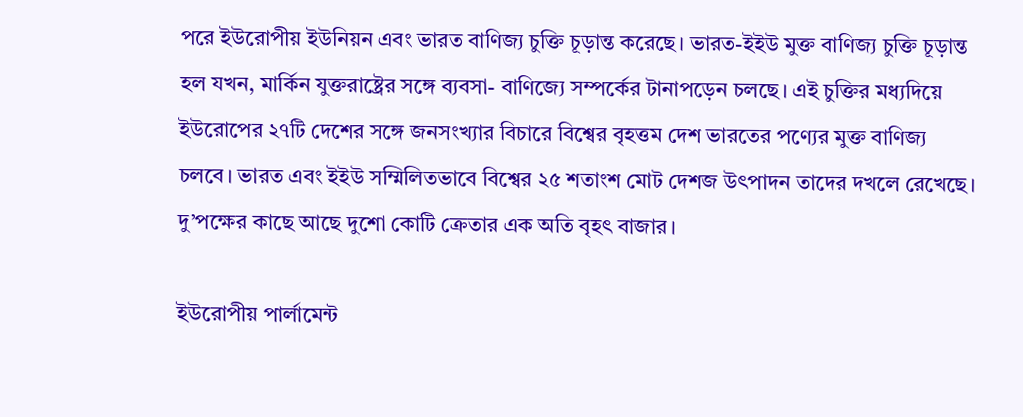পরে ইউরোপীয় ইউনিয়ন এবং ভারত বাণিজ্য চুক্তি চূড়ান্ত করেছে। ভারত-ইইউ মুক্ত বাণিজ্য চুক্তি চূড়ান্ত হল যখন, মার্কিন যুক্তরাষ্ট্রের সঙ্গে ব্যবসা- বাণিজ্যে সম্পর্কের টানাপড়েন চলছে। এই চুক্তির মধ্যদিয়ে ইউরোপের ২৭টি দেশের সঙ্গে জনসংখ্যার বিচারে বিশ্বের বৃহত্তম দেশ ভারতের পণ্যের মুক্ত বাণিজ্য চলবে। ভারত এবং ইইউ সম্মিলিতভাবে বিশ্বের ২৫ শতাংশ মোট দেশজ উৎপাদন তাদের দখলে রেখেছে। দু’পক্ষের কাছে আছে দুশো কোটি ক্রেতার এক অতি বৃহৎ বাজার।

ইউরোপীয় পার্লামেন্ট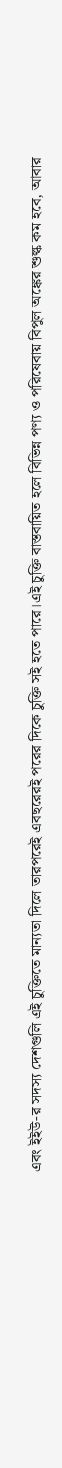এবং ইইউ-র সদস্য দেশগুলি এই চুক্তিতে মান্যতা দিলে তারপরেই এবছরেরই পরের দিকে চুক্তি সই হতে পারে।এই চুক্তি বাস্তবায়িত হলে বিভিন্ন পণ্য ও পরিষেবায় বিপুল অঙ্কের শুল্ক কম হবে, আবার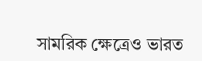সামরিক ক্ষেত্রেও ভারত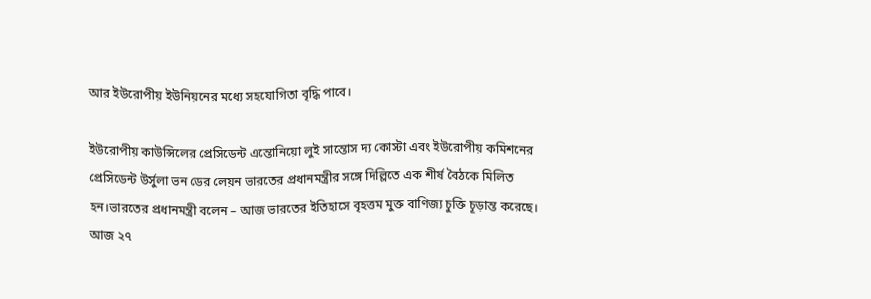আর ইউরোপীয় ইউনিয়নের মধ্যে সহযোগিতা বৃদ্ধি পাবে।

ইউরোপীয় কাউন্সিলের প্রেসিডেন্ট এন্তোনিয়ো লুই সান্তোস দ্য কোস্টা এবং ইউরোপীয় কমিশনের প্রেসিডেন্ট উর্সুলা ভন ডের লেয়ন ভারতের প্রধানমন্ত্রীর সঙ্গে দিল্লিতে এক শীর্ষ বৈঠকে মিলিত হন।ভারতের প্রধানমন্ত্রী বলেন – আজ ভারতের ইতিহাসে বৃহত্তম মুক্ত বাণিজ্য চুক্তি চূড়ান্ত করেছে। আজ ২৭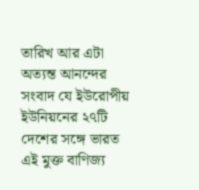তারিখ আর এটা অত্যন্ত আনন্দের সংবাদ যে ইউরোপীয় ইউনিয়নের ২৭টি দেশের সঙ্গে ভারত এই মুক্ত বাণিজ্য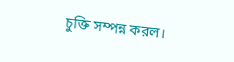চুক্তি সম্পন্ন করল।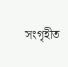সংগৃহীত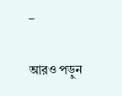–

আরও পড়ুন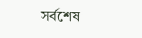সর্বশেষ